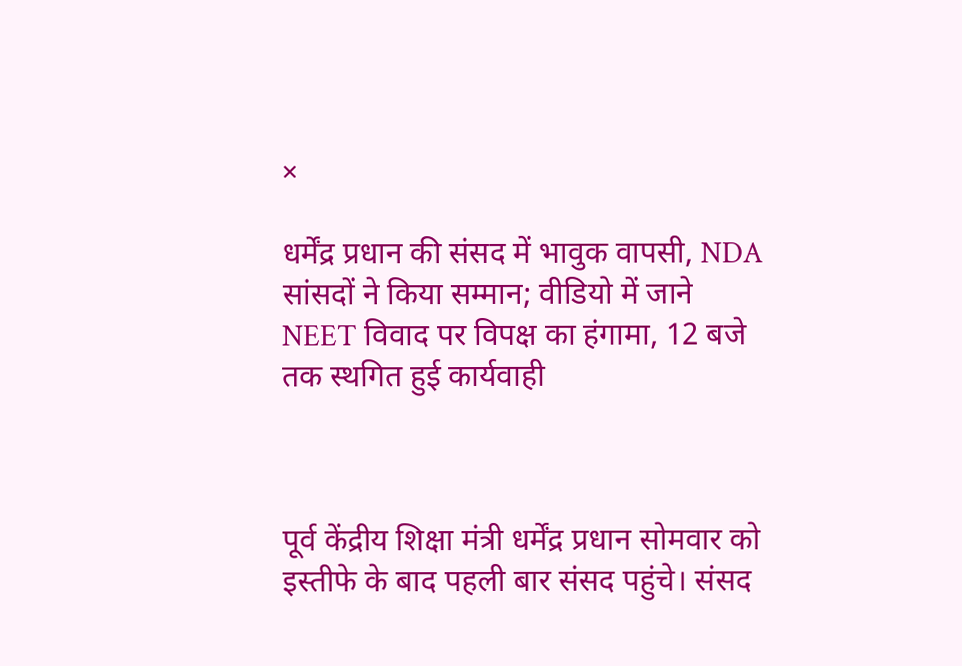×

धर्मेंद्र प्रधान की संसद में भावुक वापसी, NDA सांसदों ने किया सम्मान; वीडियो में जाने NEET विवाद पर विपक्ष का हंगामा, 12 बजे तक स्थगित हुई कार्यवाही



पूर्व केंद्रीय शिक्षा मंत्री धर्मेंद्र प्रधान सोमवार को इस्तीफे के बाद पहली बार संसद पहुंचे। संसद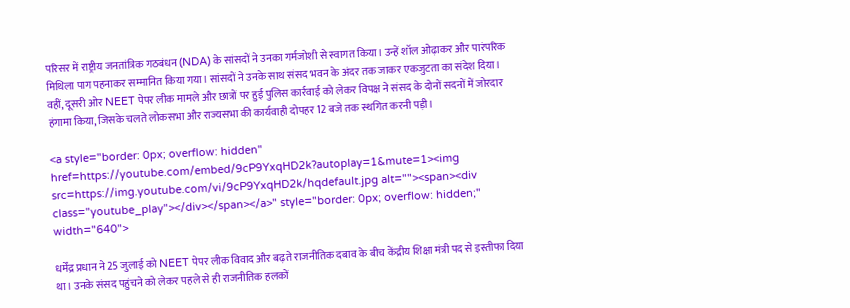परिसर में राष्ट्रीय जनतांत्रिक गठबंधन (NDA) के सांसदों ने उनका गर्मजोशी से स्वागत किया। उन्हें शॉल ओढ़ाकर और पारंपरिक मिथिला पाग पहनाकर सम्मानित किया गया। सांसदों ने उनके साथ संसद भवन के अंदर तक जाकर एकजुटता का संदेश दिया। वहीं, दूसरी ओर NEET पेपर लीक मामले और छात्रों पर हुई पुलिस कार्रवाई को लेकर विपक्ष ने संसद के दोनों सदनों में जोरदार हंगामा किया, जिसके चलते लोकसभा और राज्यसभा की कार्यवाही दोपहर 12 बजे तक स्थगित करनी पड़ी।

<a style="border: 0px; overflow: hidden" href=https://youtube.com/embed/9cP9YxqHD2k?autoplay=1&mute=1><img src=https://img.youtube.com/vi/9cP9YxqHD2k/hqdefault.jpg alt=""><span><div class="youtube_play"></div></span></a>" style="border: 0px; overflow: hidden;" width="640">

धर्मेंद्र प्रधान ने 25 जुलाई को NEET पेपर लीक विवाद और बढ़ते राजनीतिक दबाव के बीच केंद्रीय शिक्षा मंत्री पद से इस्तीफा दिया था। उनके संसद पहुंचने को लेकर पहले से ही राजनीतिक हलकों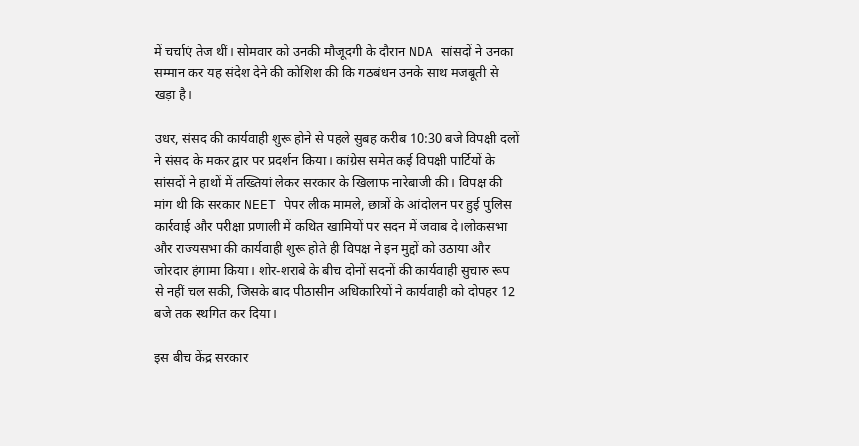में चर्चाएं तेज थीं। सोमवार को उनकी मौजूदगी के दौरान NDA सांसदों ने उनका सम्मान कर यह संदेश देने की कोशिश की कि गठबंधन उनके साथ मजबूती से खड़ा है।

उधर, संसद की कार्यवाही शुरू होने से पहले सुबह करीब 10:30 बजे विपक्षी दलों ने संसद के मकर द्वार पर प्रदर्शन किया। कांग्रेस समेत कई विपक्षी पार्टियों के सांसदों ने हाथों में तख्तियां लेकर सरकार के खिलाफ नारेबाजी की। विपक्ष की मांग थी कि सरकार NEET पेपर लीक मामले, छात्रों के आंदोलन पर हुई पुलिस कार्रवाई और परीक्षा प्रणाली में कथित खामियों पर सदन में जवाब दे।लोकसभा और राज्यसभा की कार्यवाही शुरू होते ही विपक्ष ने इन मुद्दों को उठाया और जोरदार हंगामा किया। शोर-शराबे के बीच दोनों सदनों की कार्यवाही सुचारु रूप से नहीं चल सकी, जिसके बाद पीठासीन अधिकारियों ने कार्यवाही को दोपहर 12 बजे तक स्थगित कर दिया।

इस बीच केंद्र सरकार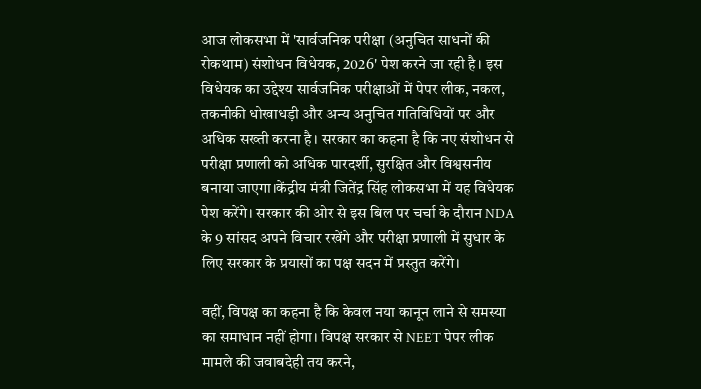आज लोकसभा में 'सार्वजनिक परीक्षा (अनुचित साधनों की रोकथाम) संशोधन विधेयक, 2026' पेश करने जा रही है। इस विधेयक का उद्देश्य सार्वजनिक परीक्षाओं में पेपर लीक, नकल, तकनीकी धोखाधड़ी और अन्य अनुचित गतिविधियों पर और अधिक सख्ती करना है। सरकार का कहना है कि नए संशोधन से परीक्षा प्रणाली को अधिक पारदर्शी, सुरक्षित और विश्वसनीय बनाया जाएगा।केंद्रीय मंत्री जितेंद्र सिंह लोकसभा में यह विधेयक पेश करेंगे। सरकार की ओर से इस बिल पर चर्चा के दौरान NDA के 9 सांसद अपने विचार रखेंगे और परीक्षा प्रणाली में सुधार के लिए सरकार के प्रयासों का पक्ष सदन में प्रस्तुत करेंगे।

वहीं, विपक्ष का कहना है कि केवल नया कानून लाने से समस्या का समाधान नहीं होगा। विपक्ष सरकार से NEET पेपर लीक मामले की जवाबदेही तय करने,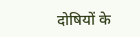दोषियों के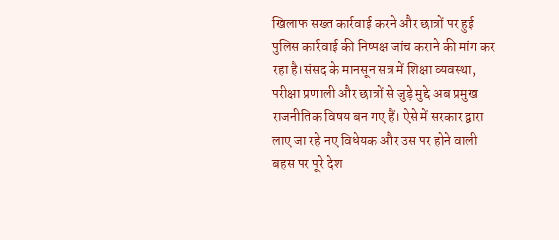खिलाफ सख्त कार्रवाई करने और छात्रों पर हुई पुलिस कार्रवाई की निष्पक्ष जांच कराने की मांग कर रहा है।संसद के मानसून सत्र में शिक्षा व्यवस्था, परीक्षा प्रणाली और छात्रों से जुड़े मुद्दे अब प्रमुख राजनीतिक विषय बन गए हैं। ऐसे में सरकार द्वारा लाए जा रहे नए विधेयक और उस पर होने वाली बहस पर पूरे देश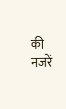की नजरें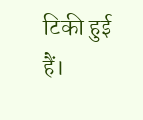टिकी हुई हैं।